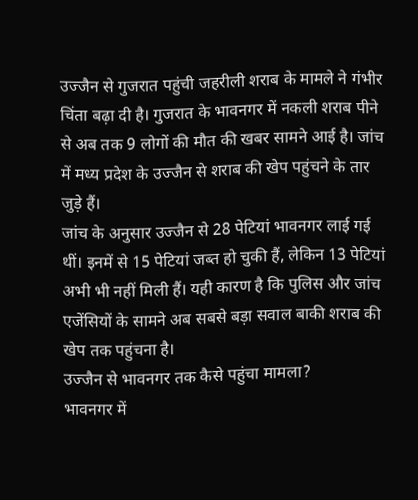उज्जैन से गुजरात पहुंची जहरीली शराब के मामले ने गंभीर चिंता बढ़ा दी है। गुजरात के भावनगर में नकली शराब पीने से अब तक 9 लोगों की मौत की खबर सामने आई है। जांच में मध्य प्रदेश के उज्जैन से शराब की खेप पहुंचने के तार जुड़े हैं।
जांच के अनुसार उज्जैन से 28 पेटियां भावनगर लाई गई थीं। इनमें से 15 पेटियां जब्त हो चुकी हैं, लेकिन 13 पेटियां अभी भी नहीं मिली हैं। यही कारण है कि पुलिस और जांच एजेंसियों के सामने अब सबसे बड़ा सवाल बाकी शराब की खेप तक पहुंचना है।
उज्जैन से भावनगर तक कैसे पहुंचा मामला?
भावनगर में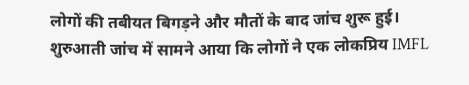लोगों की तबीयत बिगड़ने और मौतों के बाद जांच शुरू हुई। शुरुआती जांच में सामने आया कि लोगों ने एक लोकप्रिय IMFL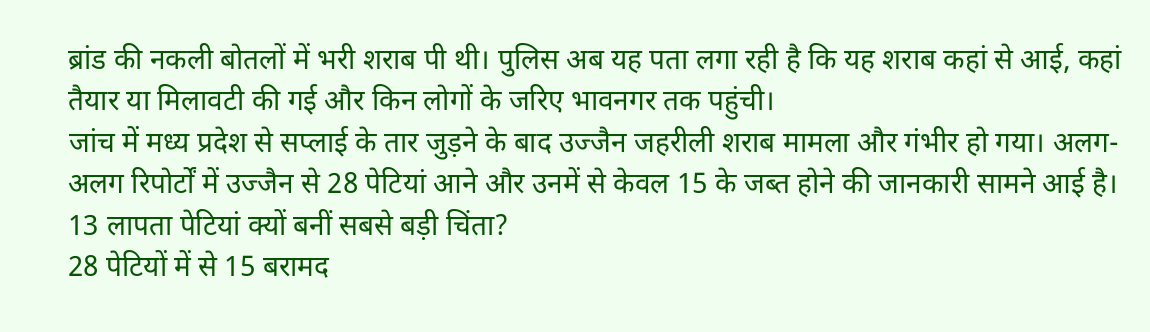ब्रांड की नकली बोतलों में भरी शराब पी थी। पुलिस अब यह पता लगा रही है कि यह शराब कहां से आई, कहां तैयार या मिलावटी की गई और किन लोगों के जरिए भावनगर तक पहुंची।
जांच में मध्य प्रदेश से सप्लाई के तार जुड़ने के बाद उज्जैन जहरीली शराब मामला और गंभीर हो गया। अलग-अलग रिपोर्टों में उज्जैन से 28 पेटियां आने और उनमें से केवल 15 के जब्त होने की जानकारी सामने आई है।
13 लापता पेटियां क्यों बनीं सबसे बड़ी चिंता?
28 पेटियों में से 15 बरामद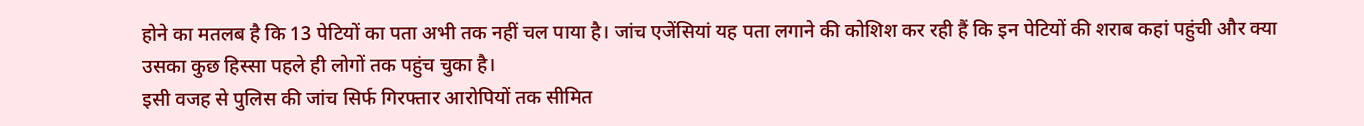होने का मतलब है कि 13 पेटियों का पता अभी तक नहीं चल पाया है। जांच एजेंसियां यह पता लगाने की कोशिश कर रही हैं कि इन पेटियों की शराब कहां पहुंची और क्या उसका कुछ हिस्सा पहले ही लोगों तक पहुंच चुका है।
इसी वजह से पुलिस की जांच सिर्फ गिरफ्तार आरोपियों तक सीमित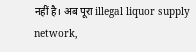नहीं है। अब पूरा illegal liquor supply network,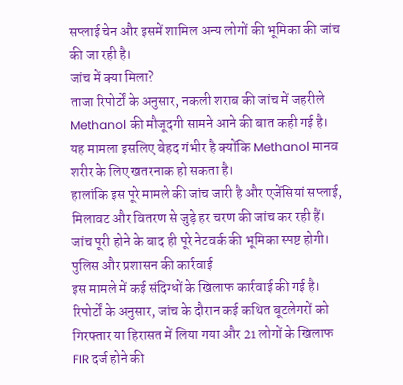सप्लाई चेन और इसमें शामिल अन्य लोगों की भूमिका की जांच की जा रही है।
जांच में क्या मिला?
ताजा रिपोर्टों के अनुसार, नकली शराब की जांच में जहरीले Methanol की मौजूदगी सामने आने की बात कही गई है। यह मामला इसलिए बेहद गंभीर है क्योंकि Methanol मानव शरीर के लिए खतरनाक हो सकता है।
हालांकि इस पूरे मामले की जांच जारी है और एजेंसियां सप्लाई, मिलावट और वितरण से जुड़े हर चरण की जांच कर रही हैं। जांच पूरी होने के बाद ही पूरे नेटवर्क की भूमिका स्पष्ट होगी।
पुलिस और प्रशासन की कार्रवाई
इस मामले में कई संदिग्धों के खिलाफ कार्रवाई की गई है। रिपोर्टों के अनुसार, जांच के दौरान कई कथित बूटलेगरों को गिरफ्तार या हिरासत में लिया गया और 21 लोगों के खिलाफ FIR दर्ज होने की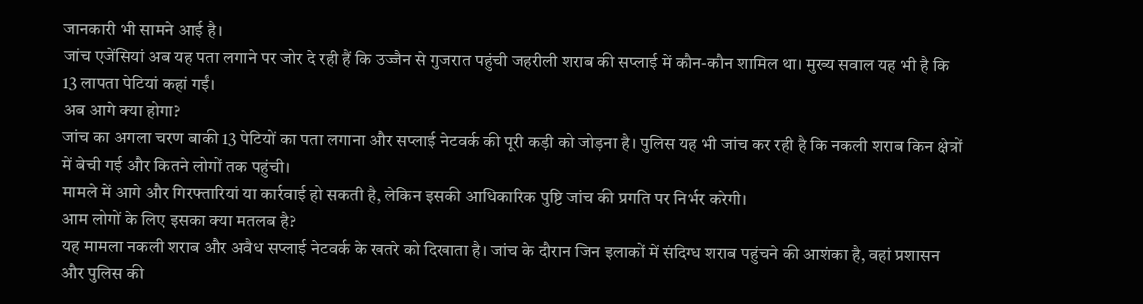जानकारी भी सामने आई है।
जांच एजेंसियां अब यह पता लगाने पर जोर दे रही हैं कि उज्जैन से गुजरात पहुंची जहरीली शराब की सप्लाई में कौन-कौन शामिल था। मुख्य सवाल यह भी है कि 13 लापता पेटियां कहां गईं।
अब आगे क्या होगा?
जांच का अगला चरण बाकी 13 पेटियों का पता लगाना और सप्लाई नेटवर्क की पूरी कड़ी को जोड़ना है। पुलिस यह भी जांच कर रही है कि नकली शराब किन क्षेत्रों में बेची गई और कितने लोगों तक पहुंची।
मामले में आगे और गिरफ्तारियां या कार्रवाई हो सकती है, लेकिन इसकी आधिकारिक पुष्टि जांच की प्रगति पर निर्भर करेगी।
आम लोगों के लिए इसका क्या मतलब है?
यह मामला नकली शराब और अवैध सप्लाई नेटवर्क के खतरे को दिखाता है। जांच के दौरान जिन इलाकों में संदिग्ध शराब पहुंचने की आशंका है, वहां प्रशासन और पुलिस की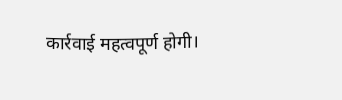कार्रवाई महत्वपूर्ण होगी।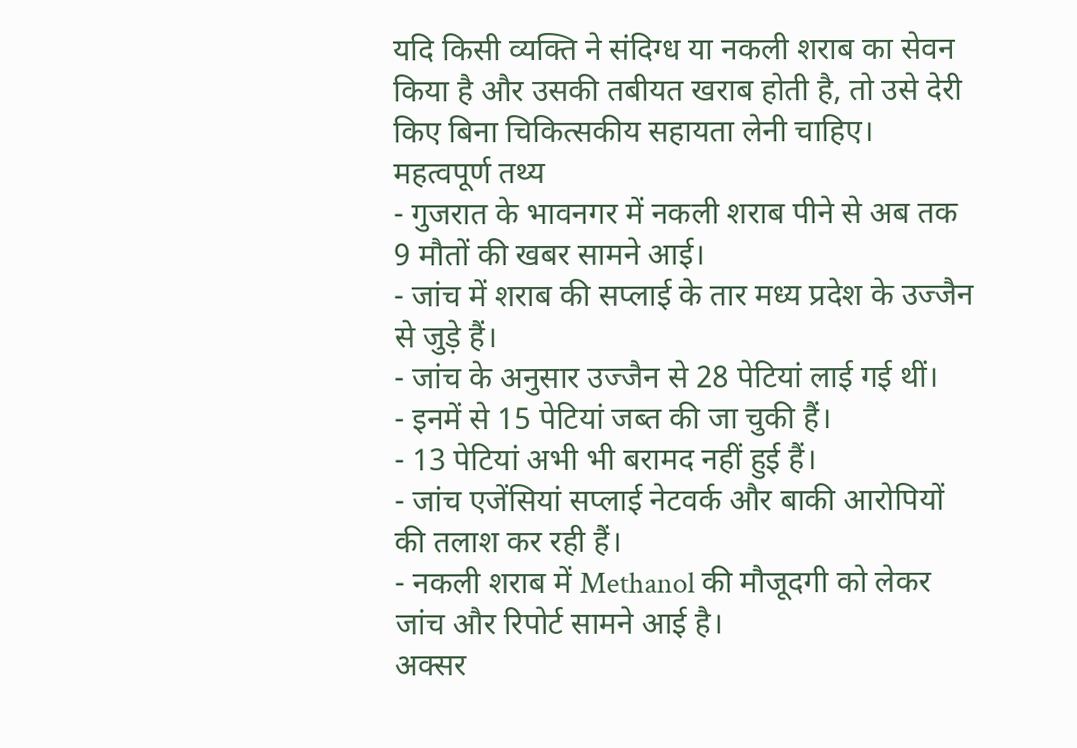यदि किसी व्यक्ति ने संदिग्ध या नकली शराब का सेवन किया है और उसकी तबीयत खराब होती है, तो उसे देरी किए बिना चिकित्सकीय सहायता लेनी चाहिए।
महत्वपूर्ण तथ्य
- गुजरात के भावनगर में नकली शराब पीने से अब तक 9 मौतों की खबर सामने आई।
- जांच में शराब की सप्लाई के तार मध्य प्रदेश के उज्जैन से जुड़े हैं।
- जांच के अनुसार उज्जैन से 28 पेटियां लाई गई थीं।
- इनमें से 15 पेटियां जब्त की जा चुकी हैं।
- 13 पेटियां अभी भी बरामद नहीं हुई हैं।
- जांच एजेंसियां सप्लाई नेटवर्क और बाकी आरोपियों की तलाश कर रही हैं।
- नकली शराब में Methanol की मौजूदगी को लेकर जांच और रिपोर्ट सामने आई है।
अक्सर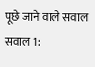पूछे जाने वाले सवाल
सवाल 1: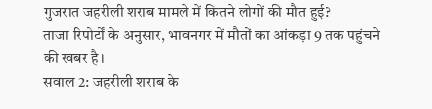गुजरात जहरीली शराब मामले में कितने लोगों की मौत हुई?
ताजा रिपोर्टों के अनुसार, भावनगर में मौतों का आंकड़ा 9 तक पहुंचने की खबर है।
सवाल 2: जहरीली शराब के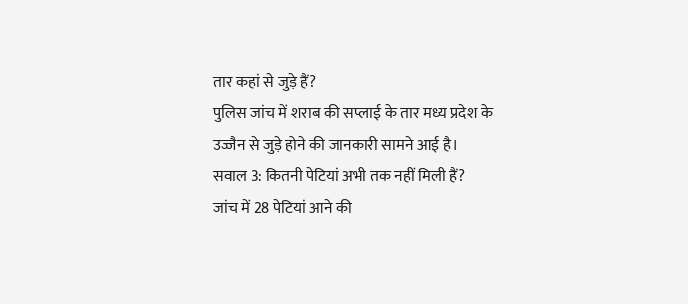तार कहां से जुड़े हैं?
पुलिस जांच में शराब की सप्लाई के तार मध्य प्रदेश के उज्जैन से जुड़े होने की जानकारी सामने आई है।
सवाल 3: कितनी पेटियां अभी तक नहीं मिली हैं?
जांच में 28 पेटियां आने की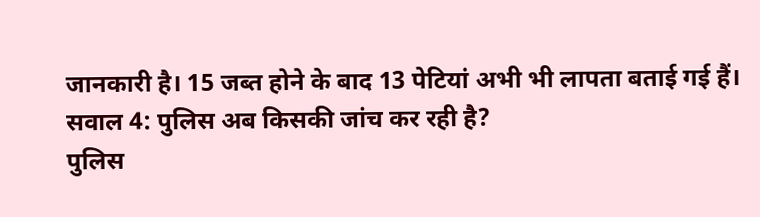जानकारी है। 15 जब्त होने के बाद 13 पेटियां अभी भी लापता बताई गई हैं।
सवाल 4: पुलिस अब किसकी जांच कर रही है?
पुलिस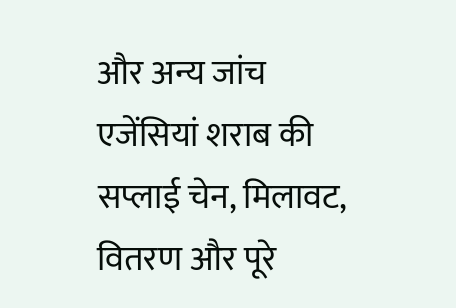और अन्य जांच एजेंसियां शराब की सप्लाई चेन, मिलावट, वितरण और पूरे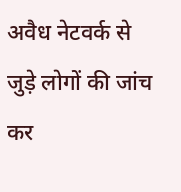अवैध नेटवर्क से जुड़े लोगों की जांच कर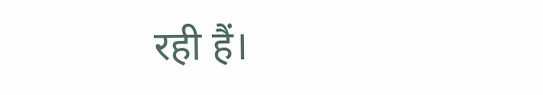रही हैं।